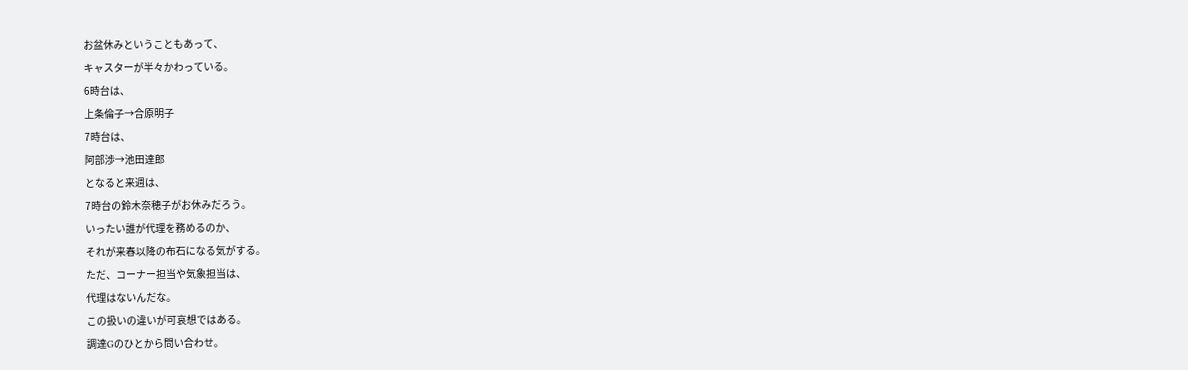お盆休みということもあって、
キャスターが半々かわっている。
6時台は、
上条倫子→合原明子
7時台は、
阿部渉→池田達郎
となると来週は、
7時台の鈴木奈穂子がお休みだろう。
いったい誰が代理を務めるのか、
それが来春以降の布石になる気がする。
ただ、コーナー担当や気象担当は、
代理はないんだな。
この扱いの違いが可哀想ではある。
調達Gのひとから問い合わせ。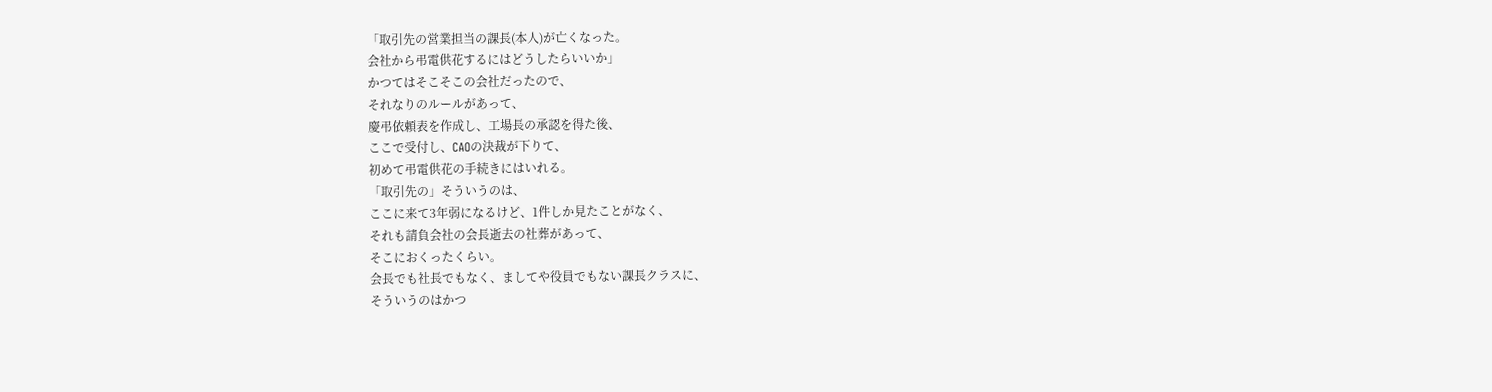「取引先の営業担当の課長(本人)が亡くなった。
会社から弔電供花するにはどうしたらいいか」
かつてはそこそこの会社だったので、
それなりのルールがあって、
慶弔依頼表を作成し、工場長の承認を得た後、
ここで受付し、CAOの決裁が下りて、
初めて弔電供花の手続きにはいれる。
「取引先の」そういうのは、
ここに来て3年弱になるけど、1件しか見たことがなく、
それも請負会社の会長逝去の社葬があって、
そこにおくったくらい。
会長でも社長でもなく、ましてや役員でもない課長クラスに、
そういうのはかつ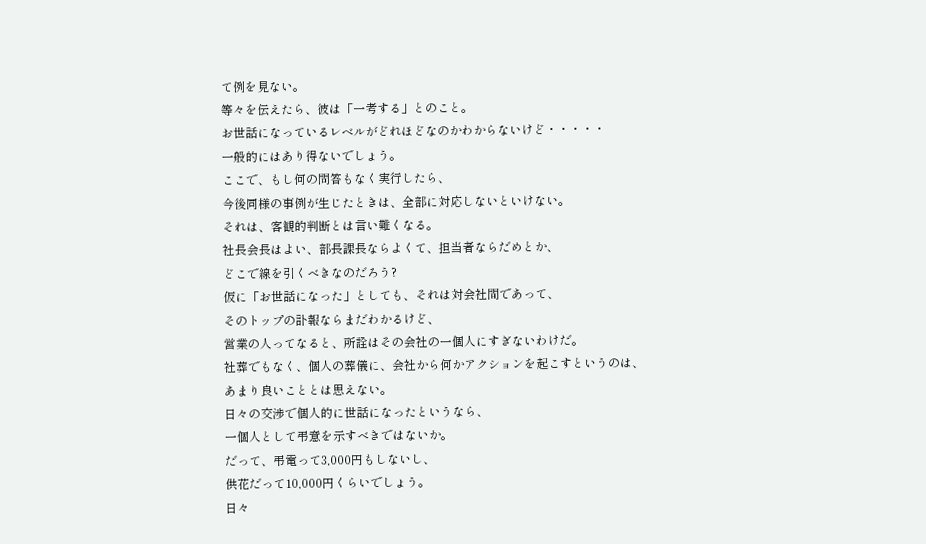て例を見ない。
等々を伝えたら、彼は「一考する」とのこと。
お世話になっているレベルがどれほどなのかわからないけど・・・・・
一般的にはあり得ないでしょう。
ここで、もし何の問答もなく実行したら、
今後同様の事例が生じたときは、全部に対応しないといけない。
それは、客観的判断とは言い難くなる。
社長会長はよい、部長課長ならよくて、担当者ならだめとか、
どこで線を引くべきなのだろう?
仮に「お世話になった」としても、それは対会社間であって、
そのトップの訃報ならまだわかるけど、
営業の人ってなると、所詮はその会社の一個人にすぎないわけだ。
社葬でもなく、個人の葬儀に、会社から何かアクションを起こすというのは、
あまり良いこととは思えない。
日々の交渉で個人的に世話になったというなら、
一個人として弔意を示すべきではないか。
だって、弔電って3,000円もしないし、
供花だって10,000円くらいでしょう。
日々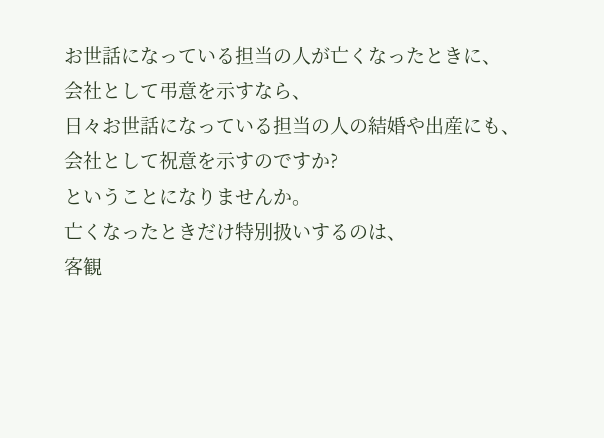お世話になっている担当の人が亡くなったときに、
会社として弔意を示すなら、
日々お世話になっている担当の人の結婚や出産にも、
会社として祝意を示すのですか?
ということになりませんか。
亡くなったときだけ特別扱いするのは、
客観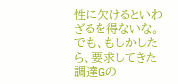性に欠けるといわざるを得ないな。
でも、もしかしたら、要求してきた調達Gの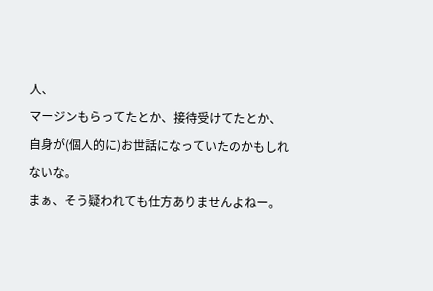人、
マージンもらってたとか、接待受けてたとか、
自身が(個人的に)お世話になっていたのかもしれないな。
まぁ、そう疑われても仕方ありませんよねー。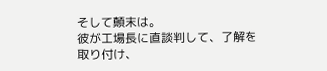そして顛末は。
彼が工場長に直談判して、了解を取り付け、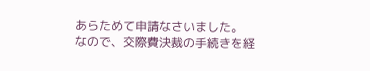あらためて申請なさいました。
なので、交際費決裁の手続きを経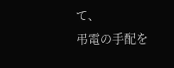て、
弔電の手配を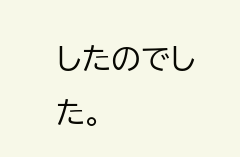したのでした。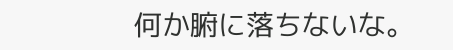何か腑に落ちないな。